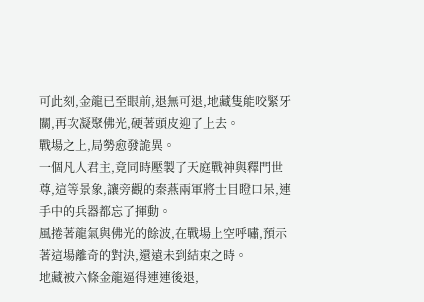可此刻,金龍已至眼前,退無可退,地藏隻能咬緊牙關,再次凝聚佛光,硬著頭皮迎了上去。
戰場之上,局勢愈發詭異。
一個凡人君主,竟同時壓製了天庭戰神與釋門世尊,這等景象,讓旁觀的秦燕兩軍將士目瞪口呆,連手中的兵器都忘了揮動。
風捲著龍氣與佛光的餘波,在戰場上空呼嘯,預示著這場離奇的對決,還遠未到結束之時。
地藏被六條金龍逼得連連後退,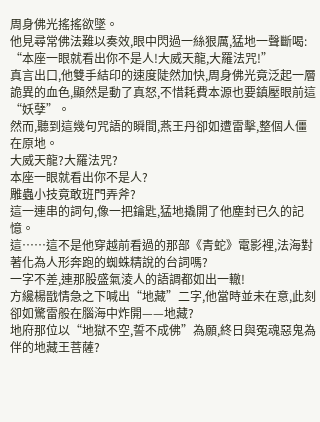周身佛光搖搖欲墜。
他見尋常佛法難以奏效,眼中閃過一絲狠厲,猛地一聲斷喝:
“本座一眼就看出你不是人!大威天龍,大羅法咒!”
真言出口,他雙手結印的速度陡然加快,周身佛光竟泛起一層詭異的血色,顯然是動了真怒,不惜耗費本源也要鎮壓眼前這“妖孽”。
然而,聽到這幾句咒語的瞬間,燕王丹卻如遭雷擊,整個人僵在原地。
大威天龍?大羅法咒?
本座一眼就看出你不是人?
雕蟲小技竟敢班門弄斧?
這一連串的詞句,像一把鑰匙,猛地撬開了他塵封已久的記憶。
這……這不是他穿越前看過的那部《青蛇》電影裡,法海對著化為人形奔跑的蜘蛛精說的台詞嗎?
一字不差,連那股盛氣淩人的語調都如出一轍!
方纔楊戩情急之下喊出“地藏”二字,他當時並未在意,此刻卻如驚雷般在腦海中炸開——地藏?
地府那位以“地獄不空,誓不成佛”為願,終日與冤魂惡鬼為伴的地藏王菩薩?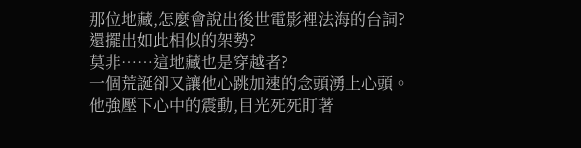那位地藏,怎麼會說出後世電影裡法海的台詞?
還擺出如此相似的架勢?
莫非……這地藏也是穿越者?
一個荒誕卻又讓他心跳加速的念頭湧上心頭。
他強壓下心中的震動,目光死死盯著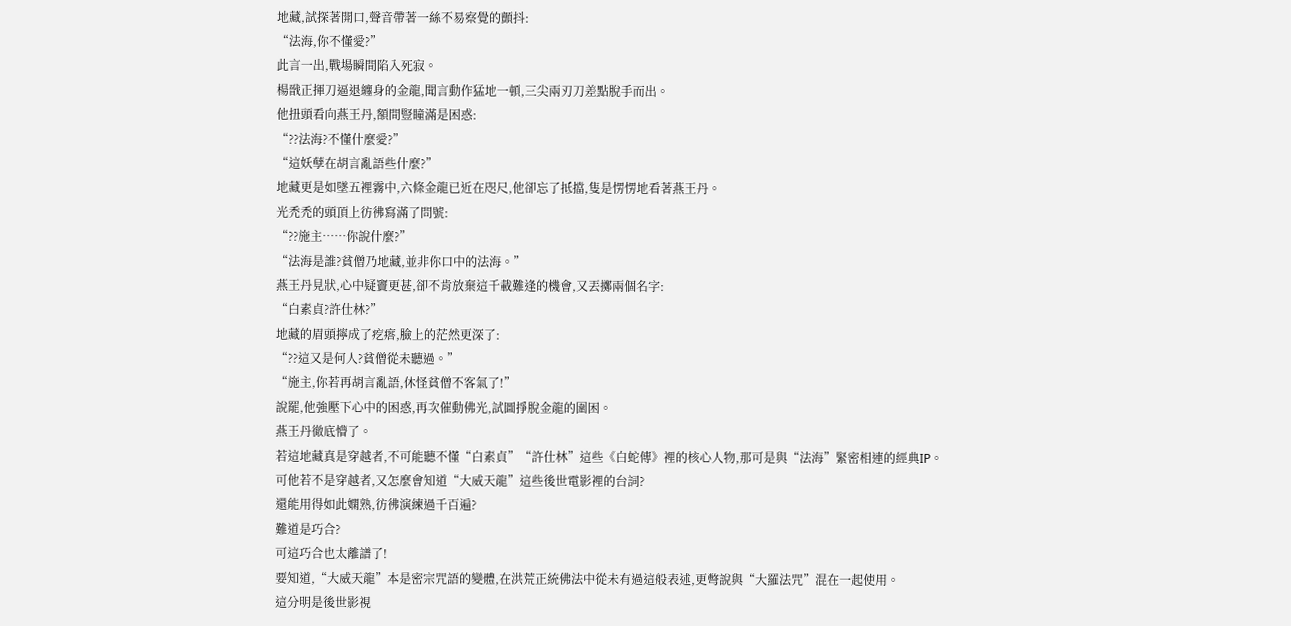地藏,試探著開口,聲音帶著一絲不易察覺的顫抖:
“法海,你不懂愛?”
此言一出,戰場瞬間陷入死寂。
楊戩正揮刀逼退纏身的金龍,聞言動作猛地一頓,三尖兩刃刀差點脫手而出。
他扭頭看向燕王丹,額間豎瞳滿是困惑:
“??法海?不懂什麼愛?”
“這妖孽在胡言亂語些什麼?”
地藏更是如墜五裡霧中,六條金龍已近在咫尺,他卻忘了抵擋,隻是愣愣地看著燕王丹。
光禿禿的頭頂上彷彿寫滿了問號:
“??施主……你說什麼?”
“法海是誰?貧僧乃地藏,並非你口中的法海。”
燕王丹見狀,心中疑竇更甚,卻不肯放棄這千載難逢的機會,又丟擲兩個名字:
“白素貞?許仕林?”
地藏的眉頭擰成了疙瘩,臉上的茫然更深了:
“??這又是何人?貧僧從未聽過。”
“施主,你若再胡言亂語,休怪貧僧不客氣了!”
說罷,他強壓下心中的困惑,再次催動佛光,試圖掙脫金龍的圍困。
燕王丹徹底懵了。
若這地藏真是穿越者,不可能聽不懂“白素貞”“許仕林”這些《白蛇傳》裡的核心人物,那可是與“法海”緊密相連的經典IP。
可他若不是穿越者,又怎麼會知道“大威天龍”這些後世電影裡的台詞?
還能用得如此嫻熟,彷彿演練過千百遍?
難道是巧合?
可這巧合也太離譜了!
要知道,“大威天龍”本是密宗咒語的變體,在洪荒正統佛法中從未有過這般表述,更彆說與“大羅法咒”混在一起使用。
這分明是後世影視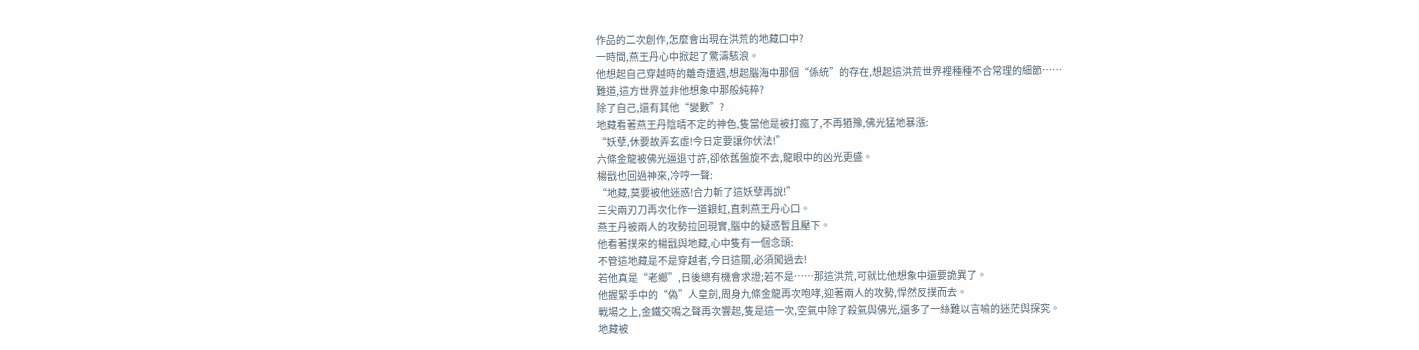作品的二次創作,怎麼會出現在洪荒的地藏口中?
一時間,燕王丹心中掀起了驚濤駭浪。
他想起自己穿越時的離奇遭遇,想起腦海中那個“係統”的存在,想起這洪荒世界裡種種不合常理的細節……
難道,這方世界並非他想象中那般純粹?
除了自己,還有其他“變數”?
地藏看著燕王丹陰晴不定的神色,隻當他是被打瘋了,不再猶豫,佛光猛地暴漲:
“妖孽,休要故弄玄虛!今日定要讓你伏法!”
六條金龍被佛光逼退寸許,卻依舊盤旋不去,龍眼中的凶光更盛。
楊戩也回過神來,冷哼一聲:
“地藏,莫要被他迷惑!合力斬了這妖孽再說!”
三尖兩刃刀再次化作一道銀虹,直刺燕王丹心口。
燕王丹被兩人的攻勢拉回現實,腦中的疑惑暫且壓下。
他看著撲來的楊戩與地藏,心中隻有一個念頭:
不管這地藏是不是穿越者,今日這關,必須闖過去!
若他真是“老鄉”,日後總有機會求證;若不是……那這洪荒,可就比他想象中還要詭異了。
他握緊手中的“偽”人皇劍,周身九條金龍再次咆哮,迎著兩人的攻勢,悍然反撲而去。
戰場之上,金鐵交鳴之聲再次響起,隻是這一次,空氣中除了殺氣與佛光,還多了一絲難以言喻的迷茫與探究。
地藏被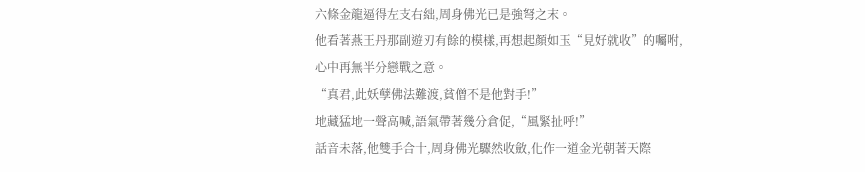六條金龍逼得左支右絀,周身佛光已是強弩之末。
他看著燕王丹那副遊刃有餘的模樣,再想起顏如玉“見好就收”的囑咐,心中再無半分戀戰之意。
“真君,此妖孽佛法難渡,貧僧不是他對手!”
地藏猛地一聲高喊,語氣帶著幾分倉促,“風緊扯呼!”
話音未落,他雙手合十,周身佛光驟然收斂,化作一道金光朝著天際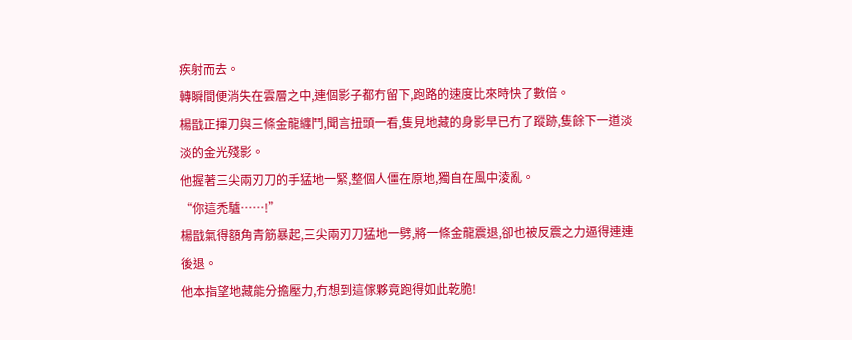疾射而去。
轉瞬間便消失在雲層之中,連個影子都冇留下,跑路的速度比來時快了數倍。
楊戩正揮刀與三條金龍纏鬥,聞言扭頭一看,隻見地藏的身影早已冇了蹤跡,隻餘下一道淡淡的金光殘影。
他握著三尖兩刃刀的手猛地一緊,整個人僵在原地,獨自在風中淩亂。
“你這禿驢……!”
楊戩氣得額角青筋暴起,三尖兩刃刀猛地一劈,將一條金龍震退,卻也被反震之力逼得連連後退。
他本指望地藏能分擔壓力,冇想到這傢夥竟跑得如此乾脆!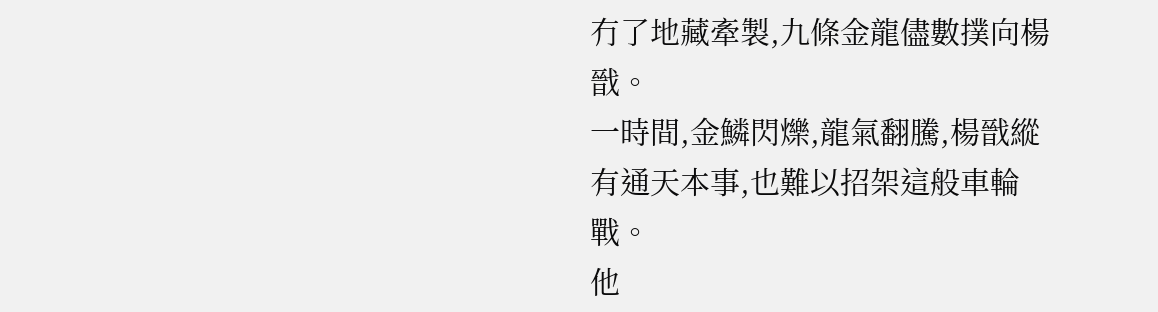冇了地藏牽製,九條金龍儘數撲向楊戩。
一時間,金鱗閃爍,龍氣翻騰,楊戩縱有通天本事,也難以招架這般車輪戰。
他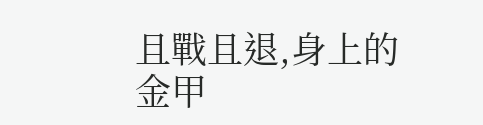且戰且退,身上的金甲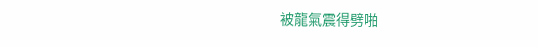被龍氣震得劈啪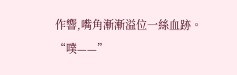作響,嘴角漸漸溢位一絲血跡。
“噗——”